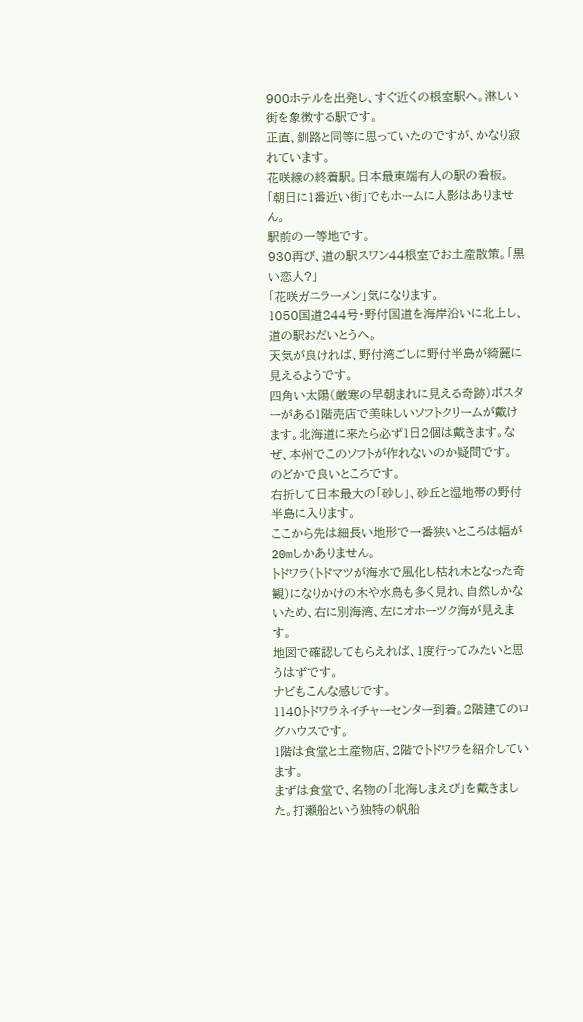900ホテルを出発し、すぐ近くの根室駅へ。淋しい街を象徴する駅です。
正直、釧路と同等に思っていたのですが、かなり寂れています。
花咲線の終着駅。日本最東端有人の駅の看板。
「朝日に1番近い街」でもホームに人影はありません。
駅前の一等地です。
930再び、道の駅スワン44根室でお土産散策。「黒い恋人?」
「花咲ガニラーメン」気になります。
1050国道244号・野付国道を海岸沿いに北上し、道の駅おだいとうへ。
天気が良ければ、野付湾ごしに野付半島が綺麗に見えるようです。
四角い太陽(厳寒の早朝まれに見える奇跡)ポスターがある1階売店で美味しいソフトクリームが戴けます。北海道に来たら必ず1日2個は戴きます。なぜ、本州でこのソフトが作れないのか疑問です。
のどかで良いところです。
右折して日本最大の「砂し」、砂丘と湿地帯の野付半島に入ります。
ここから先は細長い地形で一番狭いところは幅が20mしかありません。
トドワラ(トドマツが海水で風化し枯れ木となった奇観)になりかけの木や水鳥も多く見れ、自然しかないため、右に別海湾、左にオホーツク海が見えます。
地図で確認してもらえれば、1度行ってみたいと思うはずです。
ナビもこんな感じです。
1140トドワラネイチャーセンター到着。2階建てのログハウスです。
1階は食堂と土産物店、2階でトドワラを紹介しています。
まずは食堂で、名物の「北海しまえび」を戴きました。打瀬船という独特の帆船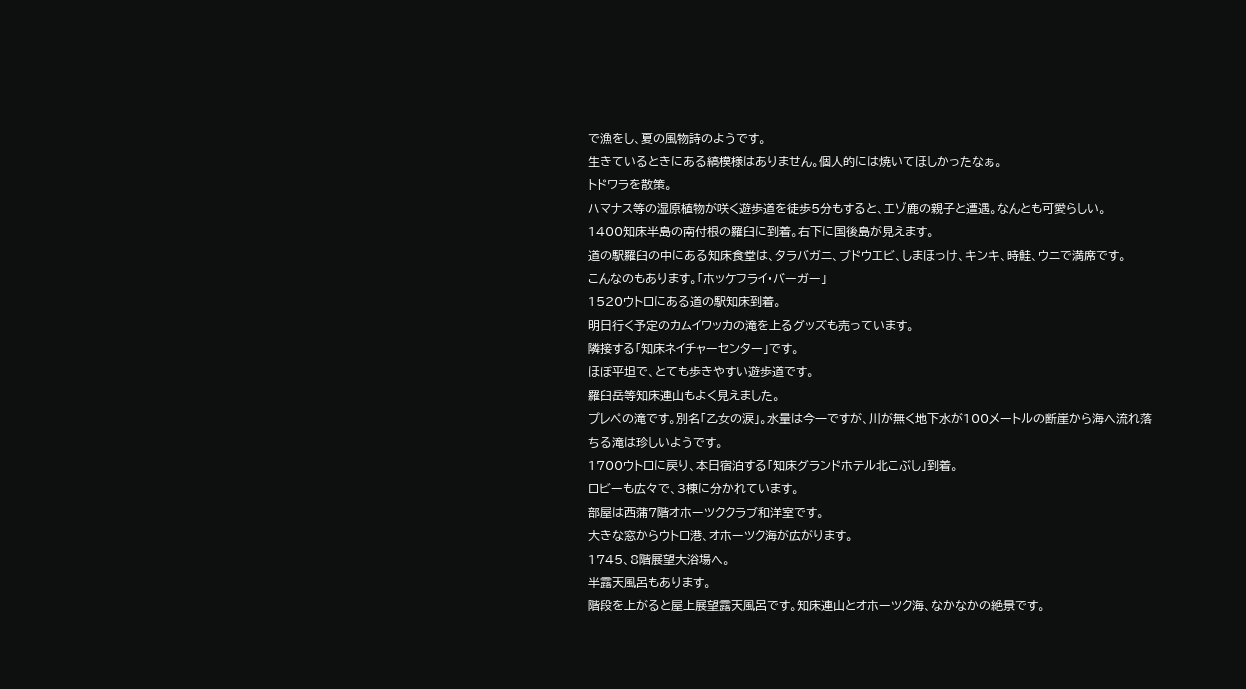で漁をし、夏の風物詩のようです。
生きているときにある縞模様はありません。個人的には焼いてほしかったなぁ。
トドワラを散策。
ハマナス等の湿原植物が咲く遊歩道を徒歩5分もすると、エゾ鹿の親子と遭遇。なんとも可愛らしい。
1400知床半島の南付根の羅臼に到着。右下に国後島が見えます。
道の駅羅臼の中にある知床食堂は、タラバガニ、ブドウエビ、しまほっけ、キンキ、時鮭、ウニで満席です。
こんなのもあります。「ホッケフライ・バーガー」
1520ウトロにある道の駅知床到着。
明日行く予定のカムイワッカの滝を上るグッズも売っています。
隣接する「知床ネイチャーセンター」です。
ほぼ平坦で、とても歩きやすい遊歩道です。
羅臼岳等知床連山もよく見えました。
プレペの滝です。別名「乙女の涙」。水量は今一ですが、川が無く地下水が100メートルの断崖から海へ流れ落ちる滝は珍しいようです。
1700ウトロに戻り、本日宿泊する「知床グランドホテル北こぶし」到着。
ロビーも広々で、3棟に分かれています。
部屋は西蒲7階オホーツククラブ和洋室です。
大きな窓からウトロ港、オホーツク海が広がります。
1745、8階展望大浴場へ。
半露天風呂もあります。
階段を上がると屋上展望露天風呂です。知床連山とオホーツク海、なかなかの絶景です。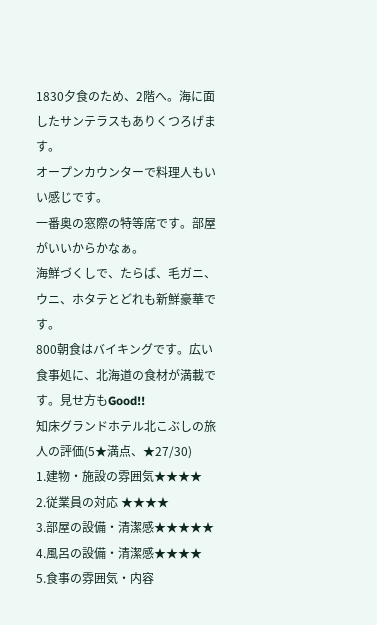1830夕食のため、2階へ。海に面したサンテラスもありくつろげます。
オープンカウンターで料理人もいい感じです。
一番奥の窓際の特等席です。部屋がいいからかなぁ。
海鮮づくしで、たらば、毛ガニ、ウニ、ホタテとどれも新鮮豪華です。
800朝食はバイキングです。広い食事処に、北海道の食材が満載です。見せ方もGood!!
知床グランドホテル北こぶしの旅人の評価(5★満点、★27/30)
1.建物・施設の雰囲気★★★★
2.従業員の対応 ★★★★
3.部屋の設備・清潔感★★★★★
4.風呂の設備・清潔感★★★★
5.食事の雰囲気・内容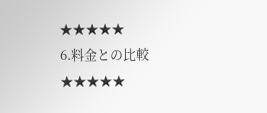★★★★★
6.料金との比較 ★★★★★